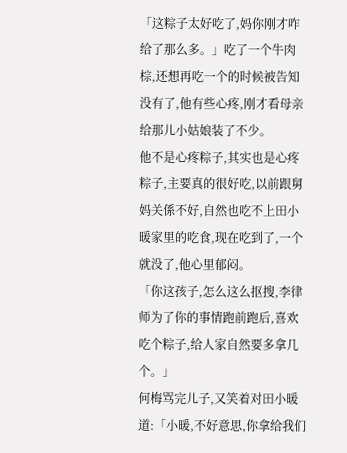「这粽子太好吃了,妈你刚才咋给了那么多。」吃了一个牛肉棕,还想再吃一个的时候被告知没有了,他有些心疼,刚才看母亲给那儿小姑娘装了不少。
他不是心疼粽子,其实也是心疼粽子,主要真的很好吃,以前跟舅妈关係不好,自然也吃不上田小暖家里的吃食,现在吃到了,一个就没了,他心里郁闷。
「你这孩子,怎么这么抠搜,李律师为了你的事情跑前跑后,喜欢吃个粽子,给人家自然要多拿几个。」
何梅骂完儿子,又笑着对田小暖道:「小暖,不好意思,你拿给我们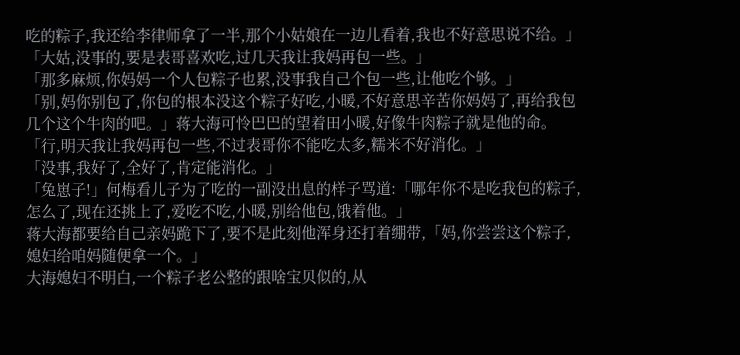吃的粽子,我还给李律师拿了一半,那个小姑娘在一边儿看着,我也不好意思说不给。」
「大姑,没事的,要是表哥喜欢吃,过几天我让我妈再包一些。」
「那多麻烦,你妈妈一个人包粽子也累,没事我自己个包一些,让他吃个够。」
「别,妈你别包了,你包的根本没这个粽子好吃,小暖,不好意思辛苦你妈妈了,再给我包几个这个牛肉的吧。」蒋大海可怜巴巴的望着田小暖,好像牛肉粽子就是他的命。
「行,明天我让我妈再包一些,不过表哥你不能吃太多,糯米不好消化。」
「没事,我好了,全好了,肯定能消化。」
「兔崽子!」何梅看儿子为了吃的一副没出息的样子骂道:「哪年你不是吃我包的粽子,怎么了,现在还挑上了,爱吃不吃,小暖,别给他包,饿着他。」
蒋大海都要给自己亲妈跪下了,要不是此刻他浑身还打着绷带,「妈,你尝尝这个粽子,媳妇给咱妈随便拿一个。」
大海媳妇不明白,一个粽子老公整的跟啥宝贝似的,从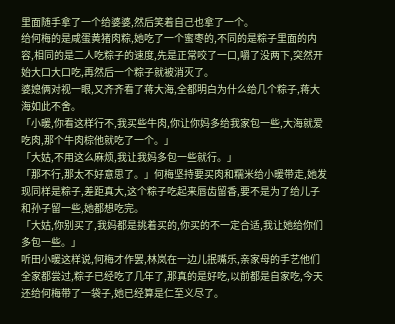里面随手拿了一个给婆婆,然后笑着自己也拿了一个。
给何梅的是咸蛋黄猪肉粽,她吃了一个蜜枣的,不同的是粽子里面的内容,相同的是二人吃粽子的速度,先是正常咬了一口,嚼了没两下,突然开始大口大口吃,再然后一个粽子就被消灭了。
婆媳俩对视一眼,又齐齐看了蒋大海,全都明白为什么给几个粽子,蒋大海如此不舍。
「小暖,你看这样行不,我买些牛肉,你让你妈多给我家包一些,大海就爱吃肉,那个牛肉棕他就吃了一个。」
「大姑,不用这么麻烦,我让我妈多包一些就行。」
「那不行,那太不好意思了。」何梅坚持要买肉和糯米给小暖带走,她发现同样是粽子,差距真大,这个粽子吃起来唇齿留香,要不是为了给儿子和孙子留一些,她都想吃完。
「大姑,你别买了,我妈都是挑着买的,你买的不一定合适,我让她给你们多包一些。」
听田小暖这样说,何梅才作罢,林岚在一边儿抿嘴乐,亲家母的手艺他们全家都尝过,粽子已经吃了几年了,那真的是好吃,以前都是自家吃,今天还给何梅带了一袋子,她已经算是仁至义尽了。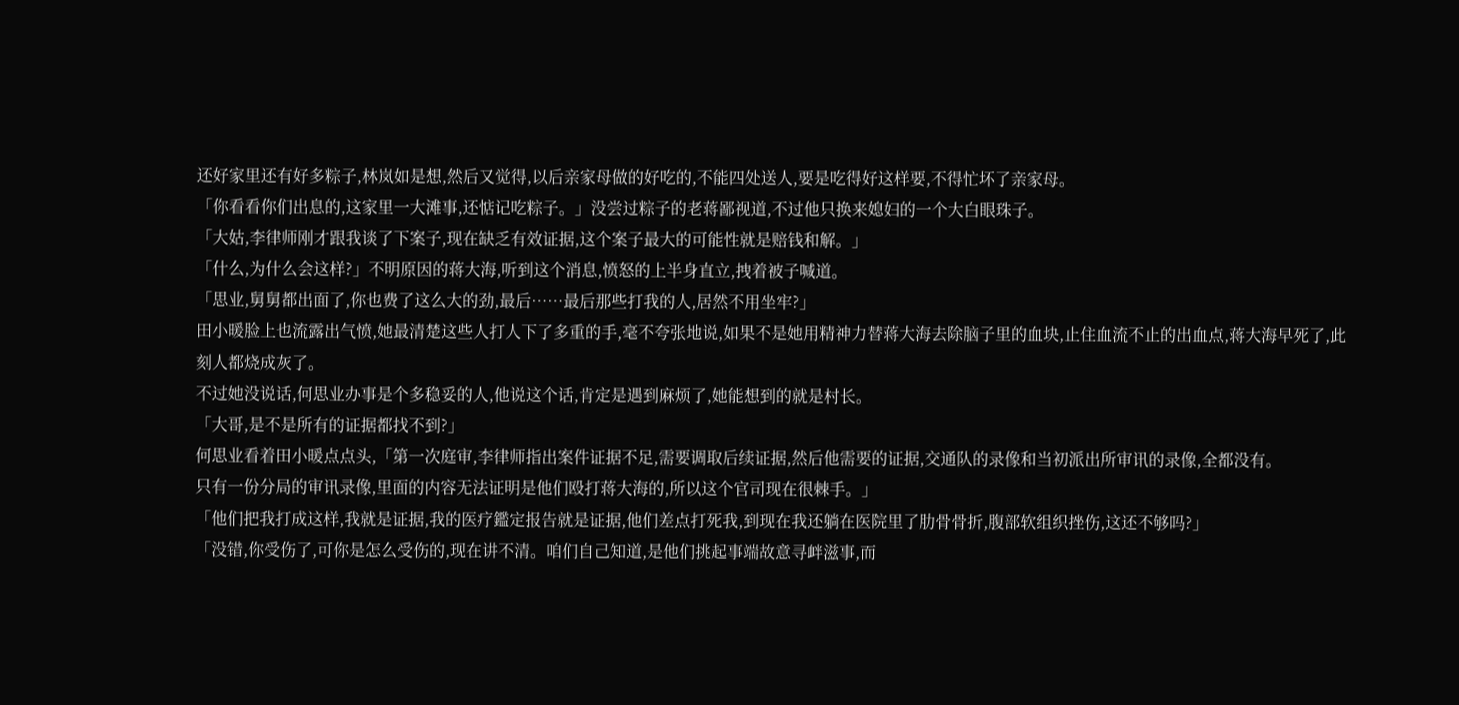还好家里还有好多粽子,林岚如是想,然后又觉得,以后亲家母做的好吃的,不能四处送人,要是吃得好这样要,不得忙坏了亲家母。
「你看看你们出息的,这家里一大滩事,还惦记吃粽子。」没尝过粽子的老蒋鄙视道,不过他只换来媳妇的一个大白眼珠子。
「大姑,李律师刚才跟我谈了下案子,现在缺乏有效证据,这个案子最大的可能性就是赔钱和解。」
「什么,为什么会这样?」不明原因的蒋大海,听到这个消息,愤怒的上半身直立,拽着被子喊道。
「思业,舅舅都出面了,你也费了这么大的劲,最后……最后那些打我的人,居然不用坐牢?」
田小暖脸上也流露出气愤,她最清楚这些人打人下了多重的手,毫不夸张地说,如果不是她用精神力替蒋大海去除脑子里的血块,止住血流不止的出血点,蒋大海早死了,此刻人都烧成灰了。
不过她没说话,何思业办事是个多稳妥的人,他说这个话,肯定是遇到麻烦了,她能想到的就是村长。
「大哥,是不是所有的证据都找不到?」
何思业看着田小暖点点头,「第一次庭审,李律师指出案件证据不足,需要调取后续证据,然后他需要的证据,交通队的录像和当初派出所审讯的录像,全都没有。
只有一份分局的审讯录像,里面的内容无法证明是他们殴打蒋大海的,所以这个官司现在很棘手。」
「他们把我打成这样,我就是证据,我的医疗鑑定报告就是证据,他们差点打死我,到现在我还躺在医院里了肋骨骨折,腹部软组织挫伤,这还不够吗?」
「没错,你受伤了,可你是怎么受伤的,现在讲不清。咱们自己知道,是他们挑起事端故意寻衅滋事,而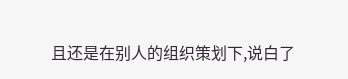且还是在别人的组织策划下,说白了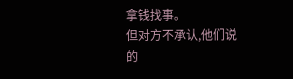拿钱找事。
但对方不承认,他们说的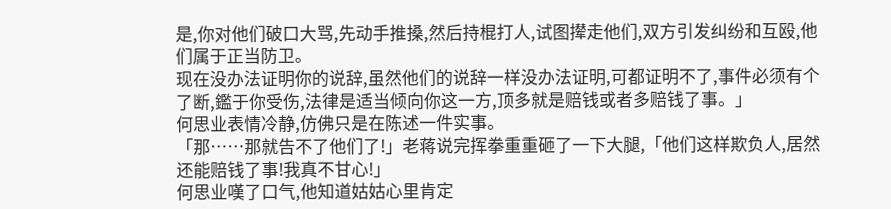是,你对他们破口大骂,先动手推搡,然后持棍打人,试图撵走他们,双方引发纠纷和互殴,他们属于正当防卫。
现在没办法证明你的说辞,虽然他们的说辞一样没办法证明,可都证明不了,事件必须有个了断,鑑于你受伤,法律是适当倾向你这一方,顶多就是赔钱或者多赔钱了事。」
何思业表情冷静,仿佛只是在陈述一件实事。
「那……那就告不了他们了!」老蒋说完挥拳重重砸了一下大腿,「他们这样欺负人,居然还能赔钱了事!我真不甘心!」
何思业嘆了口气,他知道姑姑心里肯定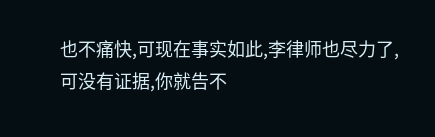也不痛快,可现在事实如此,李律师也尽力了,可没有证据,你就告不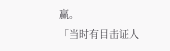赢。
「当时有目击证人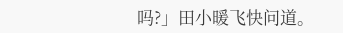吗?」田小暖飞快问道。